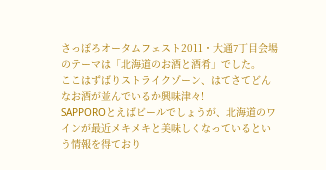さっぽろオータムフェスト2011・大通7丁目会場のテーマは「北海道のお酒と酒肴」でした。
ここはずばりストライクゾーン、はてさてどんなお酒が並んでいるか興味津々!
SAPPOROとえばビールでしょうが、北海道のワインが最近メキメキと美味しくなっているという情報を得ており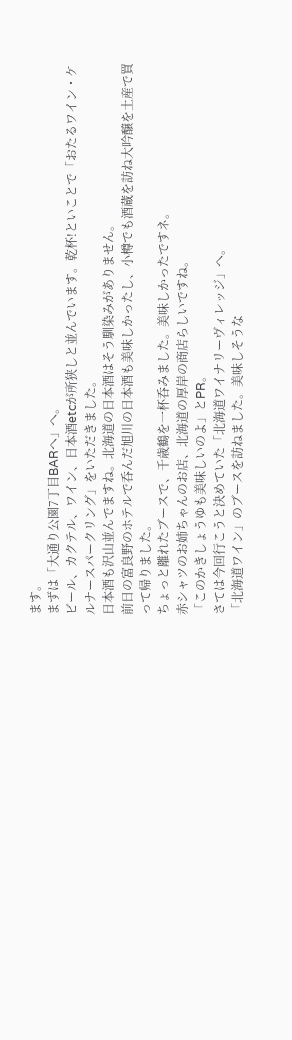ます。
まずは「大通り公園7丁目BARへ」へ。
ビール、カクテル、ワイン、日本酒etcが所狭しと並んでいます。乾杯!といことで「おたるワイン・ケルナースパークリング」をいただきました。
日本酒も沢山並んでますね。北海道の日本酒はそう馴染みがありません。
前日の富良野のホテルで呑んだ旭川の日本酒も美味しかったし、小樽でも酒蔵を訪ね大吟醸を土産で買って帰りました。
ちょっと離れたブースで、千歳鶴を一杯呑みました。美味しかったですネ。
赤シャツのお姉ちゃんのお店、北海道の厚岸の商店らしいですね。
「このかきしょうゆも美味しいのよ」とPR。
さては今回行こうと決めていた「北海道ワイナリーヴィレッジ」へ。
「北海道ワイン」のブースを訪ねました。美味しそうな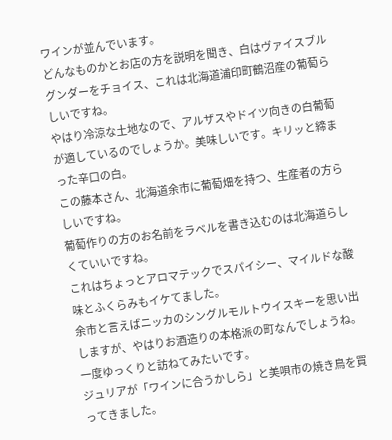ワインが並んでいます。
どんなものかとお店の方を説明を聞き、白はヴァイスブルグンダーをチョイス、これは北海道浦印町鶴沼産の葡萄らしいですね。
やはり冷涼な土地なので、アルザスやドイツ向きの白葡萄が適しているのでしょうか。美味しいです。キリッと締まった辛口の白。
この藤本さん、北海道余市に葡萄畑を持つ、生産者の方らしいですね。
葡萄作りの方のお名前をラベルを書き込むのは北海道らしくていいですね。
これはちょっとアロマテックでスパイシー、マイルドな酸味とふくらみもイケてました。
余市と言えばニッカのシングルモルトウイスキーを思い出しますが、やはりお酒造りの本格派の町なんでしょうね。一度ゆっくりと訪ねてみたいです。
ジュリアが「ワインに合うかしら」と美唄市の焼き鳥を買ってきました。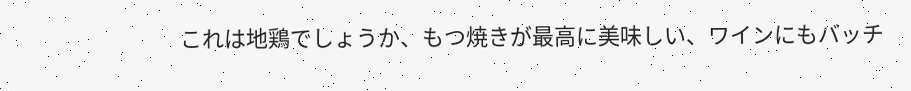これは地鶏でしょうか、もつ焼きが最高に美味しい、ワインにもバッチ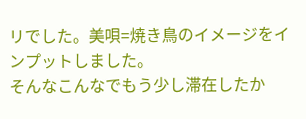リでした。美唄=焼き鳥のイメージをインプットしました。
そんなこんなでもう少し滞在したか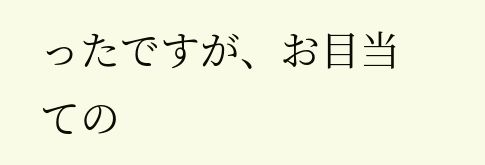ったですが、お目当ての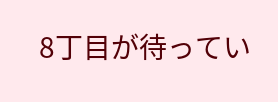8丁目が待ってい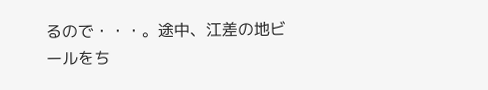るので・・・。途中、江差の地ビールをち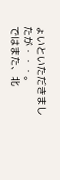ょいといただきましたが・・・。
ではまた、北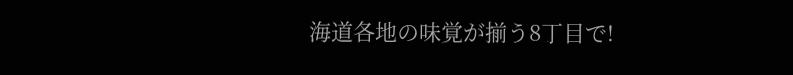海道各地の味覚が揃う8丁目で!